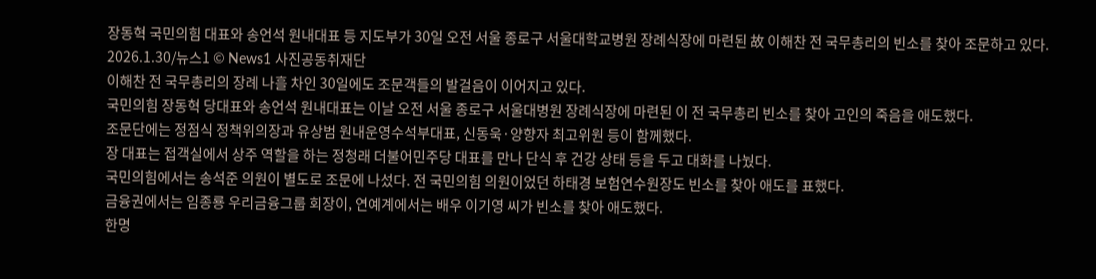장동혁 국민의힘 대표와 송언석 원내대표 등 지도부가 30일 오전 서울 종로구 서울대학교병원 장례식장에 마련된 故 이해찬 전 국무총리의 빈소를 찾아 조문하고 있다. 2026.1.30/뉴스1 © News1 사진공동취재단
이해찬 전 국무총리의 장례 나흘 차인 30일에도 조문객들의 발걸음이 이어지고 있다.
국민의힘 장동혁 당대표와 송언석 원내대표는 이날 오전 서울 종로구 서울대병원 장례식장에 마련된 이 전 국무총리 빈소를 찾아 고인의 죽음을 애도했다.
조문단에는 정점식 정책위의장과 유상범 원내운영수석부대표, 신동욱·양향자 최고위원 등이 함께했다.
장 대표는 접객실에서 상주 역할을 하는 정청래 더불어민주당 대표를 만나 단식 후 건강 상태 등을 두고 대화를 나눴다.
국민의힘에서는 송석준 의원이 별도로 조문에 나섰다. 전 국민의힘 의원이었던 하태경 보험연수원장도 빈소를 찾아 애도를 표했다.
금융권에서는 임종룡 우리금융그룹 회장이, 연예계에서는 배우 이기영 씨가 빈소를 찾아 애도했다.
한명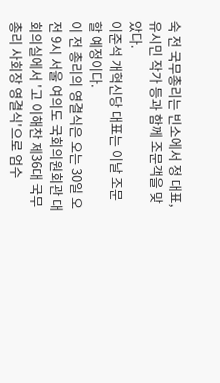숙 전 국무총리는 빈소에서 정 대표, 유시민 작가 등과 함께 조문객을 맞았다.
이준석 개혁신당 대표는 이날 조문할 예정이다.
이 전 총리의 영결식은 오는 30일 오전 9시 서울 여의도 국회의원회관 대회의실에서 '고 이해찬 제36대 국무총리 사회장 영결식'으로 엄수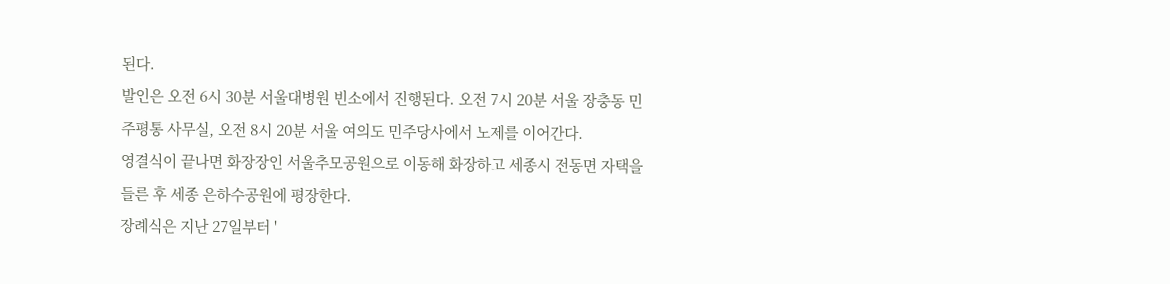된다.
발인은 오전 6시 30분 서울대병원 빈소에서 진행된다. 오전 7시 20분 서울 장충동 민주평통 사무실, 오전 8시 20분 서울 여의도 민주당사에서 노제를 이어간다.
영결식이 끝나면 화장장인 서울추모공원으로 이동해 화장하고 세종시 전동면 자택을 들른 후 세종 은하수공원에 평장한다.
장례식은 지난 27일부터 '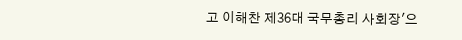고 이해찬 제36대 국무총리 사회장'으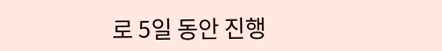로 5일 동안 진행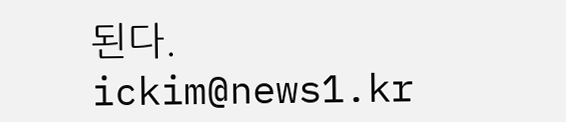된다.
ickim@news1.kr